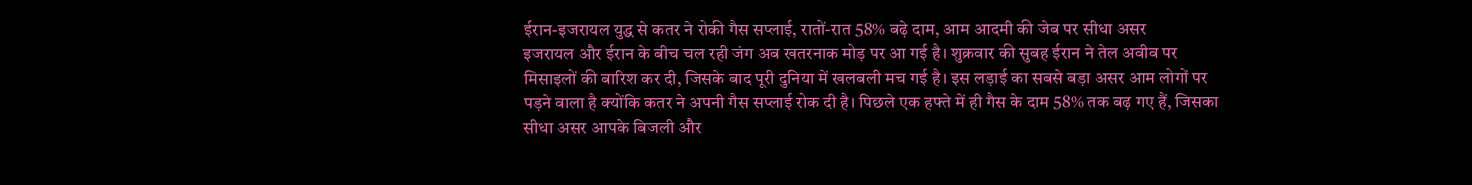ईरान-इजरायल युद्ध से कतर ने रोकी गैस सप्लाई, रातों-रात 58% बढ़े दाम, आम आदमी की जेब पर सीधा असर
इजरायल और ईरान के बीच चल रही जंग अब खतरनाक मोड़ पर आ गई है। शुक्रवार की सुबह ईरान ने तेल अवीव पर मिसाइलों की बारिश कर दी, जिसके बाद पूरी दुनिया में खलबली मच गई है। इस लड़ाई का सबसे बड़ा असर आम लोगों पर पड़ने वाला है क्योंकि कतर ने अपनी गैस सप्लाई रोक दी है। पिछले एक हफ्ते में ही गैस के दाम 58% तक बढ़ गए हैं, जिसका सीधा असर आपके बिजली और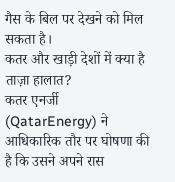गैस के बिल पर देखने को मिल सकता है।
कतर और खाड़ी देशों में क्या है ताज़ा हालात?
कतर एनर्जी (QatarEnergy) ने आधिकारिक तौर पर घोषणा की है कि उसने अपने रास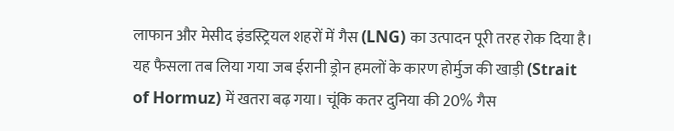लाफान और मेसीद इंडस्ट्रियल शहरों में गैस (LNG) का उत्पादन पूरी तरह रोक दिया है। यह फैसला तब लिया गया जब ईरानी ड्रोन हमलों के कारण होर्मुज की खाड़ी (Strait of Hormuz) में खतरा बढ़ गया। चूंकि कतर दुनिया की 20% गैस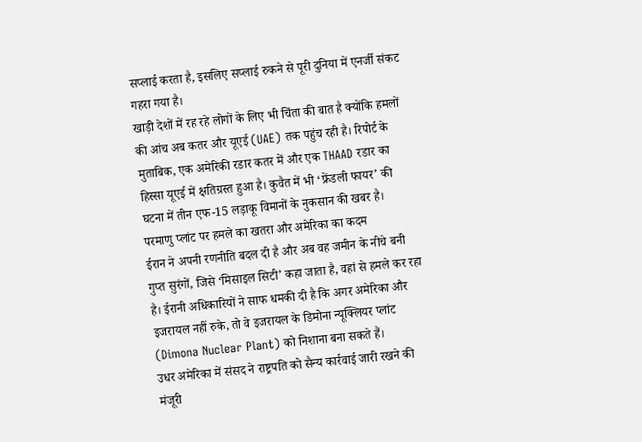सप्लाई करता है, इसलिए सप्लाई रुकने से पूरी दुनिया में एनर्जी संकट गहरा गया है।
खाड़ी देशों में रह रहे लोगों के लिए भी चिंता की बात है क्योंकि हमलों की आंच अब कतर और यूएई (UAE) तक पहुंच रही है। रिपोर्ट के मुताबिक, एक अमेरिकी रडार कतर में और एक THAAD रडार का हिस्सा यूएई में क्षतिग्रस्त हुआ है। कुवैत में भी ‘फ्रेंडली फायर’ की घटना में तीन एफ-15 लड़ाकू विमानों के नुकसान की खबर है।
परमाणु प्लांट पर हमले का खतरा और अमेरिका का कदम
ईरान ने अपनी रणनीति बदल दी है और अब वह जमीन के नीचे बनी गुप्त सुरंगों, जिसे ‘मिसाइल सिटी’ कहा जाता है, वहां से हमले कर रहा है। ईरानी अधिकारियों ने साफ धमकी दी है कि अगर अमेरिका और इजरायल नहीं रुके, तो वे इजरायल के डिमोना न्यूक्लियर प्लांट (Dimona Nuclear Plant) को निशाना बना सकते हैं।
उधर अमेरिका में संसद ने राष्ट्रपति को सैन्य कार्रवाई जारी रखने की मंजूरी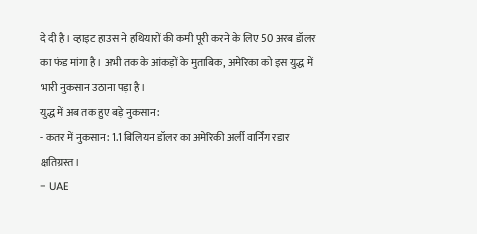दे दी है। व्हाइट हाउस ने हथियारों की कमी पूरी करने के लिए 50 अरब डॉलर का फंड मांगा है। अभी तक के आंकड़ों के मुताबिक, अमेरिका को इस युद्ध में भारी नुकसान उठाना पड़ा है।
युद्ध में अब तक हुए बड़े नुकसान:
- कतर में नुकसान: 1.1 बिलियन डॉलर का अमेरिकी अर्ली वार्निंग रडार क्षतिग्रस्त।
- UAE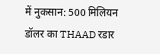में नुकसान: 500 मिलियन डॉलर का THAAD रडार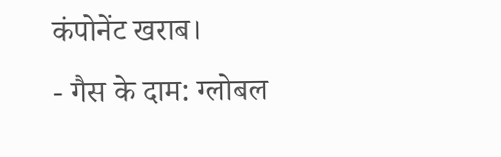कंपोनेंट खराब।
- गैस के दाम: ग्लोबल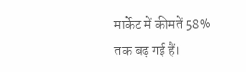मार्केट में कीमतें 58% तक बढ़ गई हैं।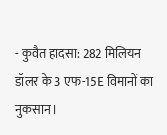- कुवैत हादसा: 282 मिलियन डॉलर के 3 एफ-15E विमानों का नुकसान।